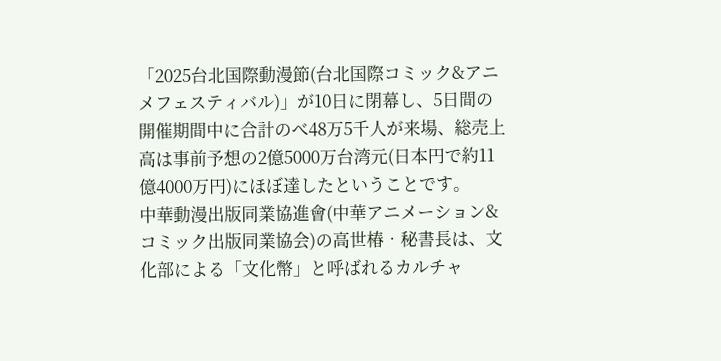「2025台北国際動漫節(台北国際コミック&アニメフェスティバル)」が10日に閉幕し、5日間の開催期間中に合計のべ48万5千人が来場、総売上高は事前予想の2億5000万台湾元(日本円で約11億4000万円)にほぼ達したということです。
中華動漫出版同業協進會(中華アニメーション&コミック出版同業協会)の高世椿‧秘書長は、文化部による「文化幣」と呼ばれるカルチャ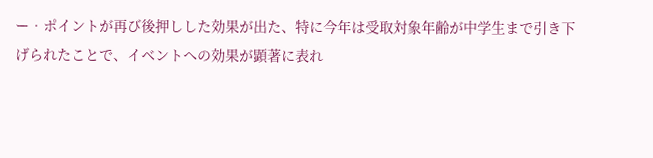ー‧ポイントが再び後押しした効果が出た、特に今年は受取対象年齢が中学生まで引き下げられたことで、イベントへの効果が顕著に表れ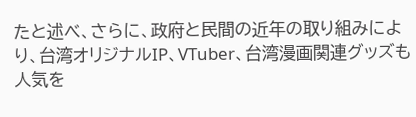たと述べ、さらに、政府と民間の近年の取り組みにより、台湾オリジナルIP、VTuber、台湾漫画関連グッズも人気を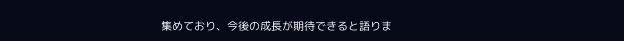集めており、今後の成長が期待できると語りま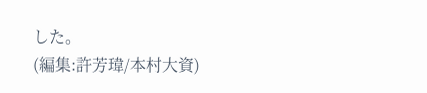した。
(編集:許芳瑋/本村大資)